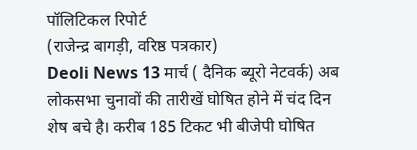पॉलिटिकल रिपोर्ट
(राजेन्द्र बागड़ी, वरिष्ठ पत्रकार)
Deoli News 13 मार्च ( दैनिक ब्यूरो नेटवर्क) अब लोकसभा चुनावों की तारीखें घोषित होने में चंद दिन शेष बचे है। करीब 185 टिकट भी बीजेपी घोषित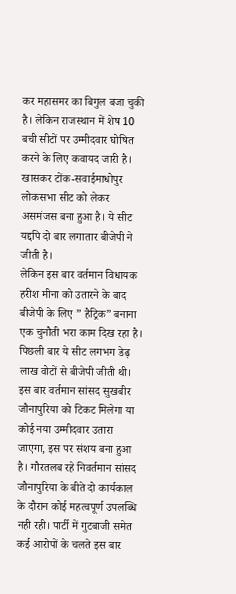कर महासमर का बिगुल बजा चुकी है। लेकिन राजस्थान में शेष 10 बची सीटों पर उम्मीदवार घोषित करने के लिए कवायद जारी है। खासकर टोंक-सवाईमाधोपुर लोकसभा सीट को लेकर असमंजस बना हुआ है। ये सीट यद्दपि दो बार लगातार बीजेपी ने जीती है।
लेकिन इस बार वर्तमान विधायक हरीश मीना को उतारने के बाद बीजेपी के लिए ” हैट्रिक” बनाना एक चुनौती भरा काम दिख रहा है। पिछली बार ये सीट लगभग डेढ़ लाख वोटों से बीजेपी जीती थी। इस बार वर्तमान सांसद सुखबीर जौनापुरिया को टिकट मिलेगा या कोई नया उम्मीदवार उतारा जाएगा, इस पर संशय बना हुआ है। गौरतलब रहे निवर्तमान सांसद जौनापुरिया के बीते दो कार्यकाल के दौरान कोई महत्वपूर्ण उपलब्धि नही रही। पार्टी में गुटबाजी समेत कई आरोपों के चलते इस बार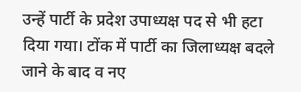उन्हें पार्टी के प्रदेश उपाध्यक्ष पद से भी हटा दिया गया। टोंक में पार्टी का जिलाध्यक्ष बदले जाने के बाद व नए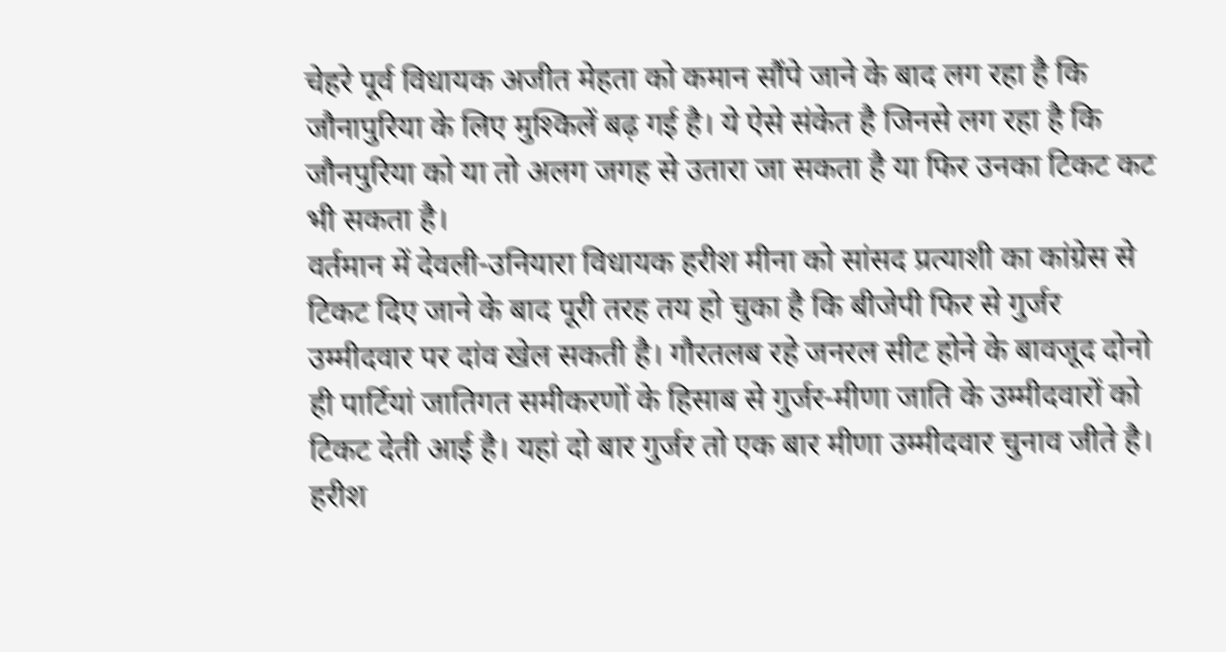चेहरे पूर्व विधायक अजीत मेहता को कमान सौंपे जाने के बाद लग रहा है कि जौनापुरिया के लिए मुश्किलें बढ़ गई है। ये ऐसे संकेत है जिनसे लग रहा है कि जौनपुरिया को या तो अलग जगह से उतारा जा सकता है या फिर उनका टिकट कट भी सकता है।
वर्तमान में देवली-उनियारा विधायक हरीश मीना को सांसद प्रत्याशी का कांग्रेस से टिकट दिए जाने के बाद पूरी तरह तय हो चुका है कि बीजेपी फिर से गुर्जर उम्मीदवार पर दांव खेल सकती है। गौरतलब रहे जनरल सीट होने के बावजूद दोनो ही पार्टियां जातिगत समीकरणों के हिसाब से गुर्जर-मीणा जाति के उम्मीदवारों को टिकट देती आई है। यहां दो बार गुर्जर तो एक बार मीणा उम्मीदवार चुनाव जीते है। हरीश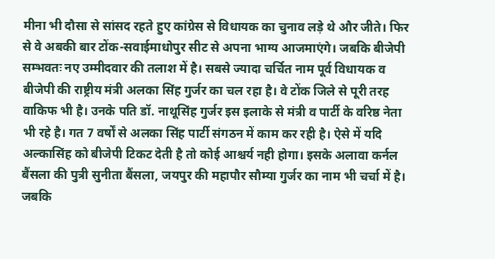मीना भी दौसा से सांसद रहते हुए कांग्रेस से विधायक का चुनाव लड़े थे और जीते। फिर से वे अबकी बार टोंक-सवाईमाधोपुर सीट से अपना भाग्य आजमाएंगे। जबकि बीजेपी सम्भवतः नए उम्मीदवार की तलाश में है। सबसे ज्यादा चर्चित नाम पूर्व विधायक व बीजेपी की राष्ट्रीय मंत्री अलका सिंह गुर्जर का चल रहा है। वे टोंक जिले से पूरी तरह वाकिफ भी है। उनके पति डॉ. नाथूसिंह गुर्जर इस इलाके से मंत्री व पार्टी के वरिष्ठ नेता भी रहे है। गत 7 वर्षों से अलका सिंह पार्टी संगठन में काम कर रही है। ऐसे में यदि अल्कासिंह को बीजेपी टिकट देती है तो कोई आश्चर्य नही होगा। इसके अलावा कर्नल बैंसला की पुत्री सुनीता बैंसला, जयपुर की महापौर सौम्या गुर्जर का नाम भी चर्चा में है। जबकि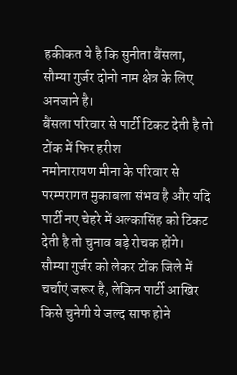हकीकत ये है कि सुनीता बैंसला, सौम्या गुर्जर दोनो नाम क्षेत्र के लिए अनजाने है।
बैंसला परिवार से पार्टी टिकट देती है तो टोंक में फिर हरीश
नमोनारायण मीना के परिवार से परम्परागत मुकाबला संभव है और यदि पार्टी नए चेहरे में अल्कासिंह को टिकट देती है तो चुनाव बड़े रोचक होंगे। सौम्या गुर्जर को लेकर टोंक जिले में चर्चाएं जरूर है, लेकिन पार्टी आखिर किसे चुनेगी ये जल्द साफ होने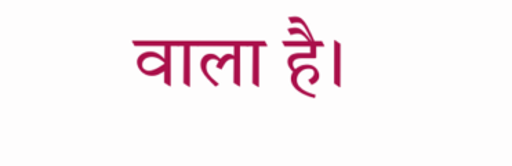वाला है।